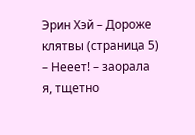Эрин Хэй – Дороже клятвы (страница 5)
– Нееет! – заорала я, тщетно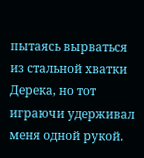пытаясь вырваться из стальной хватки Дерека, но тот играючи удерживал меня одной рукой.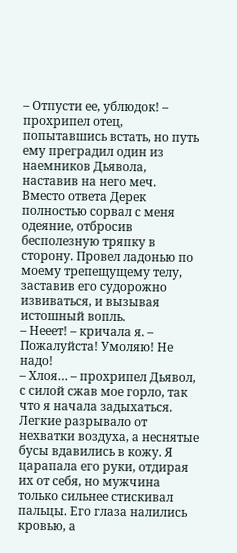– Отпусти ее, ублюдок! – прохрипел отец, попытавшись встать, но путь ему преградил один из наемников Дьявола, наставив на него меч.
Вместо ответа Дерек полностью сорвал с меня одеяние, отбросив бесполезную тряпку в сторону. Провел ладонью по моему трепещущему телу, заставив его судорожно извиваться, и вызывая истошный вопль.
– Нееет! – кричала я. – Пожалуйста! Умоляю! Не надо!
– Хлоя… – прохрипел Дьявол, с силой сжав мое горло, так что я начала задыхаться. Легкие разрывало от нехватки воздуха, а неснятые бусы вдавились в кожу. Я царапала его руки, отдирая их от себя, но мужчина только сильнее стискивал пальцы. Его глаза налились кровью, а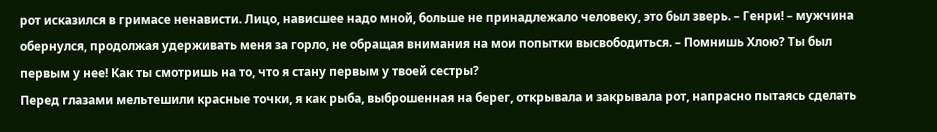рот исказился в гримасе ненависти. Лицо, нависшее надо мной, больше не принадлежало человеку, это был зверь. – Генри! – мужчина обернулся, продолжая удерживать меня за горло, не обращая внимания на мои попытки высвободиться. – Помнишь Хлою? Ты был первым у нее! Как ты смотришь на то, что я стану первым у твоей сестры?
Перед глазами мельтешили красные точки, я как рыба, выброшенная на берег, открывала и закрывала рот, напрасно пытаясь сделать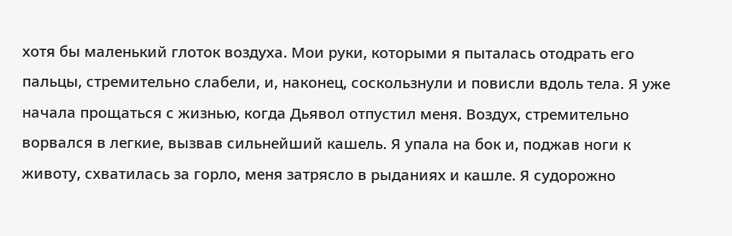хотя бы маленький глоток воздуха. Мои руки, которыми я пыталась отодрать его пальцы, стремительно слабели, и, наконец, соскользнули и повисли вдоль тела. Я уже начала прощаться с жизнью, когда Дьявол отпустил меня. Воздух, стремительно ворвался в легкие, вызвав сильнейший кашель. Я упала на бок и, поджав ноги к животу, схватилась за горло, меня затрясло в рыданиях и кашле. Я судорожно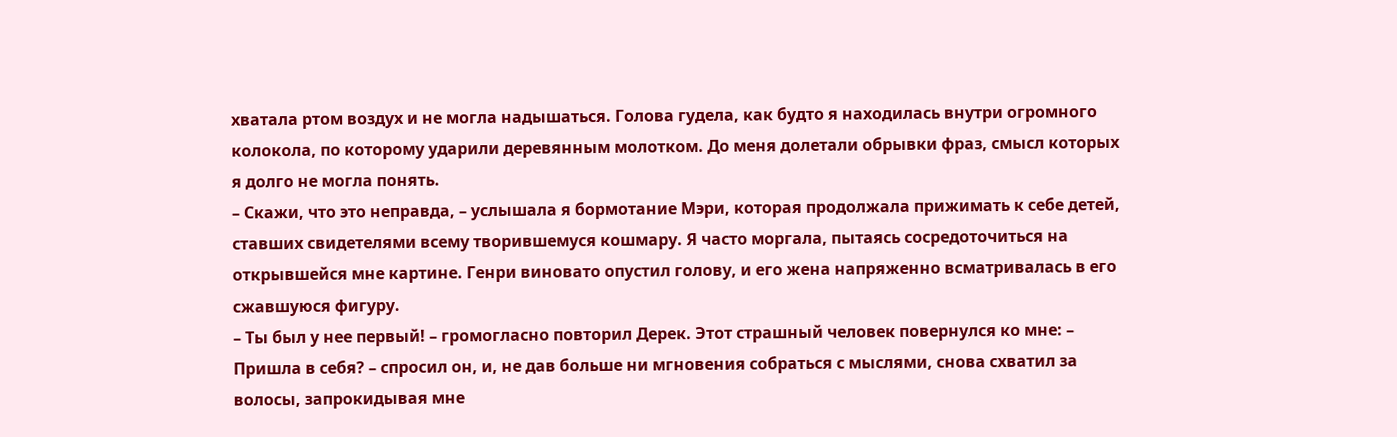хватала ртом воздух и не могла надышаться. Голова гудела, как будто я находилась внутри огромного колокола, по которому ударили деревянным молотком. До меня долетали обрывки фраз, смысл которых я долго не могла понять.
– Скажи, что это неправда, – услышала я бормотание Мэри, которая продолжала прижимать к себе детей, ставших свидетелями всему творившемуся кошмару. Я часто моргала, пытаясь сосредоточиться на открывшейся мне картине. Генри виновато опустил голову, и его жена напряженно всматривалась в его сжавшуюся фигуру.
– Ты был у нее первый! – громогласно повторил Дерек. Этот страшный человек повернулся ко мне: – Пришла в себя? – спросил он, и, не дав больше ни мгновения собраться с мыслями, снова схватил за волосы, запрокидывая мне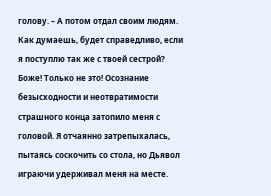голову. – А потом отдал своим людям. Как думаешь, будет справедливо, если я поступлю так же с твоей сестрой?
Боже! Только не это! Осознание безысходности и неотвратимости страшного конца затопило меня с головой. Я отчаянно затрепыхалась, пытаясь соскочить со стола, но Дьявол играючи удерживал меня на месте.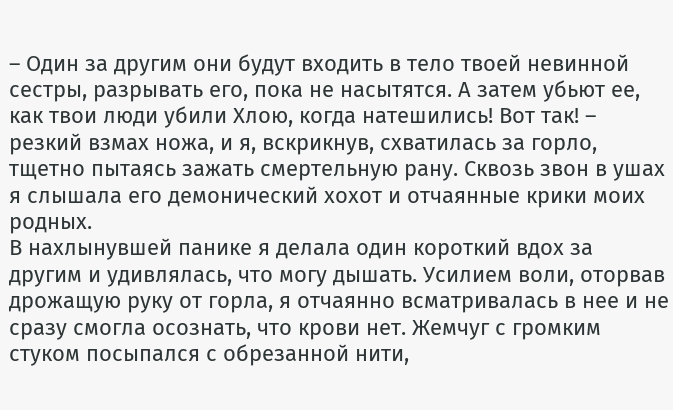– Один за другим они будут входить в тело твоей невинной сестры, разрывать его, пока не насытятся. А затем убьют ее, как твои люди убили Хлою, когда натешились! Вот так! – резкий взмах ножа, и я, вскрикнув, схватилась за горло, тщетно пытаясь зажать смертельную рану. Сквозь звон в ушах я слышала его демонический хохот и отчаянные крики моих родных.
В нахлынувшей панике я делала один короткий вдох за другим и удивлялась, что могу дышать. Усилием воли, оторвав дрожащую руку от горла, я отчаянно всматривалась в нее и не сразу смогла осознать, что крови нет. Жемчуг с громким стуком посыпался с обрезанной нити,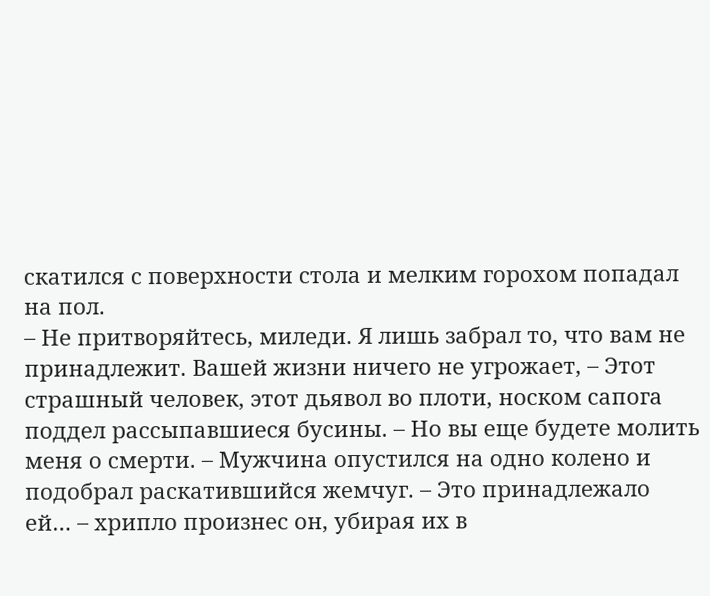скатился с поверхности стола и мелким горохом попадал на пол.
– Не притворяйтесь, миледи. Я лишь забрал то, что вам не принадлежит. Вашей жизни ничего не угрожает, – Этот страшный человек, этот дьявол во плоти, носком сапога поддел рассыпавшиеся бусины. – Но вы еще будете молить меня о смерти. – Мужчина опустился на одно колено и подобрал раскатившийся жемчуг. – Это принадлежало ей… – хрипло произнес он, убирая их в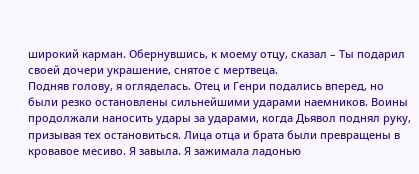широкий карман. Обернувшись, к моему отцу, сказал – Ты подарил своей дочери украшение, снятое с мертвеца.
Подняв голову, я огляделась. Отец и Генри подались вперед, но были резко остановлены сильнейшими ударами наемников. Воины продолжали наносить удары за ударами, когда Дьявол поднял руку, призывая тех остановиться. Лица отца и брата были превращены в кровавое месиво. Я завыла. Я зажимала ладонью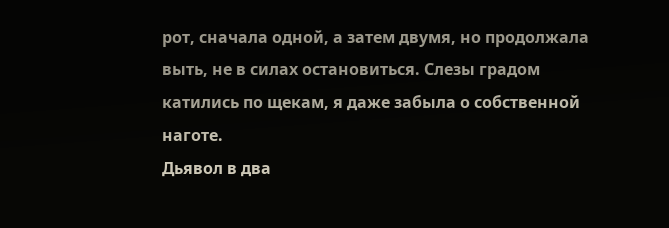рот, сначала одной, а затем двумя, но продолжала выть, не в силах остановиться. Слезы градом катились по щекам, я даже забыла о собственной наготе.
Дьявол в два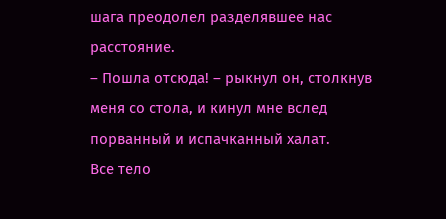шага преодолел разделявшее нас расстояние.
– Пошла отсюда! – рыкнул он, столкнув меня со стола, и кинул мне вслед порванный и испачканный халат.
Все тело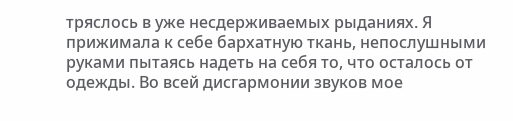тряслось в уже несдерживаемых рыданиях. Я прижимала к себе бархатную ткань, непослушными руками пытаясь надеть на себя то, что осталось от одежды. Во всей дисгармонии звуков мое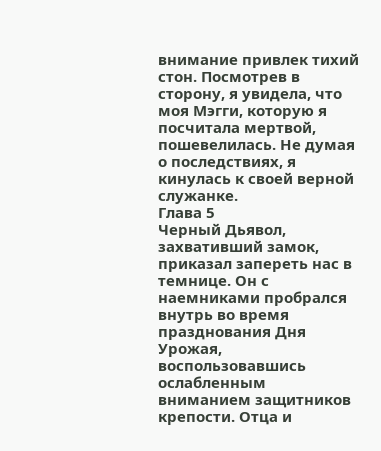внимание привлек тихий стон. Посмотрев в сторону, я увидела, что моя Мэгги, которую я посчитала мертвой, пошевелилась. Не думая о последствиях, я кинулась к своей верной служанке.
Глава 5
Черный Дьявол, захвативший замок, приказал запереть нас в темнице. Он с наемниками пробрался внутрь во время празднования Дня Урожая, воспользовавшись ослабленным вниманием защитников крепости. Отца и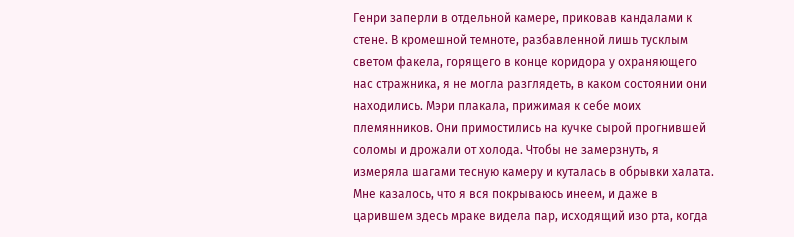Генри заперли в отдельной камере, приковав кандалами к стене. В кромешной темноте, разбавленной лишь тусклым светом факела, горящего в конце коридора у охраняющего нас стражника, я не могла разглядеть, в каком состоянии они находились. Мэри плакала, прижимая к себе моих племянников. Они примостились на кучке сырой прогнившей соломы и дрожали от холода. Чтобы не замерзнуть, я измеряла шагами тесную камеру и куталась в обрывки халата. Мне казалось, что я вся покрываюсь инеем, и даже в царившем здесь мраке видела пар, исходящий изо рта, когда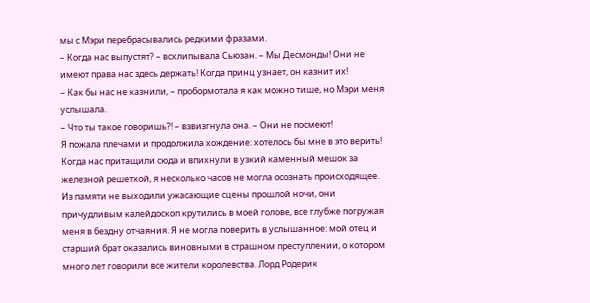мы с Мэри перебрасывались редкими фразами.
– Когда нас выпустят? – всхлипывала Сьюзан. – Мы Десмонды! Они не имеют права нас здесь держать! Когда принц узнает, он казнит их!
– Как бы нас не казнили, – пробормотала я как можно тише, но Мэри меня услышала.
– Что ты такое говоришь?! – взвизгнула она. – Они не посмеют!
Я пожала плечами и продолжила хождение: хотелось бы мне в это верить! Когда нас притащили сюда и впихнули в узкий каменный мешок за железной решеткой, я несколько часов не могла осознать происходящее. Из памяти не выходили ужасающие сцены прошлой ночи, они причудливым калейдоскоп крутились в моей голове, все глубже погружая меня в бездну отчаяния. Я не могла поверить в услышанное: мой отец и старший брат оказались виновными в страшном преступлении, о котором много лет говорили все жители королевства. Лорд Родерик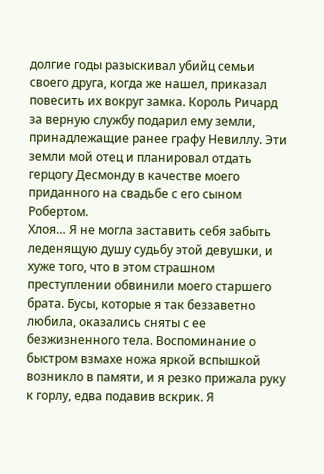долгие годы разыскивал убийц семьи своего друга, когда же нашел, приказал повесить их вокруг замка. Король Ричард за верную службу подарил ему земли, принадлежащие ранее графу Невиллу. Эти земли мой отец и планировал отдать герцогу Десмонду в качестве моего приданного на свадьбе с его сыном Робертом.
Хлоя… Я не могла заставить себя забыть леденящую душу судьбу этой девушки, и хуже того, что в этом страшном преступлении обвинили моего старшего брата. Бусы, которые я так беззаветно любила, оказались сняты с ее безжизненного тела. Воспоминание о быстром взмахе ножа яркой вспышкой возникло в памяти, и я резко прижала руку к горлу, едва подавив вскрик. Я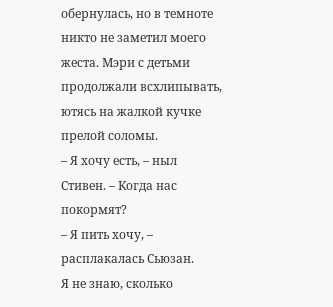обернулась, но в темноте никто не заметил моего жеста. Мэри с детьми продолжали всхлипывать, ютясь на жалкой кучке прелой соломы.
– Я хочу есть, – ныл Стивен. – Когда нас покормят?
– Я пить хочу, – расплакалась Сьюзан.
Я не знаю, сколько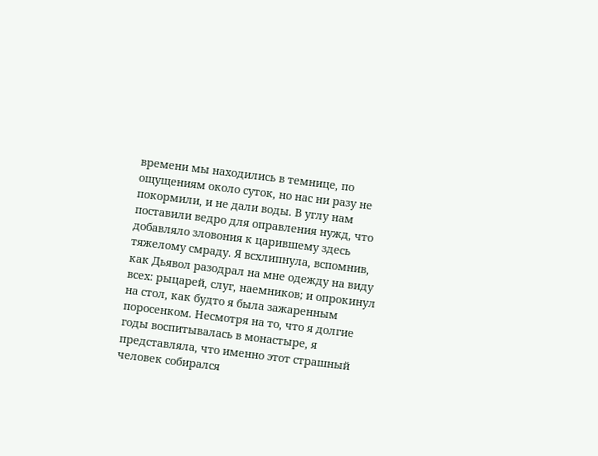времени мы находились в темнице, по ощущениям около суток, но нас ни разу не покормили, и не дали воды. В углу нам поставили ведро для оправления нужд, что добавляло зловония к царившему здесь тяжелому смраду. Я всхлипнула, вспомнив, как Дьявол разодрал на мне одежду на виду всех: рыцарей, слуг, наемников; и опрокинул на стол, как будто я была зажаренным поросенком. Несмотря на то, что я долгие годы воспитывалась в монастыре, я представляла, что именно этот страшный человек собирался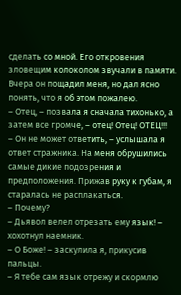сделать со мной. Его откровения зловещим колоколом звучали в памяти. Вчера он пощадил меня, но дал ясно понять, что я об этом пожалею.
– Отец, – позвала я сначала тихонько, а затем все громче, – отец! Отец! ОТЕЦ!!!
– Он не может ответить, – услышала я ответ стражника. На меня обрушились самые дикие подозрения и предположения. Прижав руку к губам, я старалась не расплакаться.
– Почему?
– Дьявол велел отрезать ему язык! – хохотнул наемник.
– О Боже! – заскулила я, прикусив пальцы.
– Я тебе сам язык отрежу и скормлю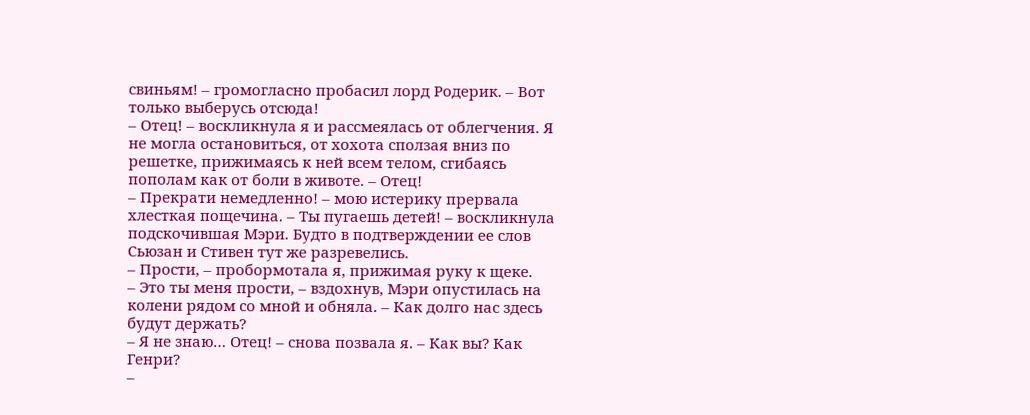свиньям! – громогласно пробасил лорд Родерик. – Вот только выберусь отсюда!
– Отец! – воскликнула я и рассмеялась от облегчения. Я не могла остановиться, от хохота сползая вниз по решетке, прижимаясь к ней всем телом, сгибаясь пополам как от боли в животе. – Отец!
– Прекрати немедленно! – мою истерику прервала хлесткая пощечина. – Ты пугаешь детей! – воскликнула подскочившая Мэри. Будто в подтверждении ее слов Сьюзан и Стивен тут же разревелись.
– Прости, – пробормотала я, прижимая руку к щеке.
– Это ты меня прости, – вздохнув, Мэри опустилась на колени рядом со мной и обняла. – Как долго нас здесь будут держать?
– Я не знаю… Отец! – снова позвала я. – Как вы? Как Генри?
–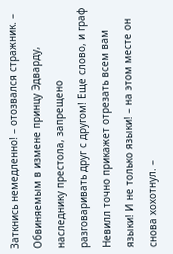Заткнись немедленно! – отозвался стражник. – Обвиняемым в измене принцу Эдварду, наследнику престола, запрещено разговаривать друг с другом! Еще слово, и граф Невилл точно прикажет отрезать всем вам языки! И не только языки! – на этом месте он снова хохотнул. –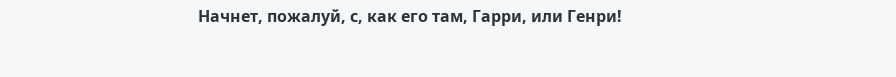Начнет, пожалуй, с, как его там, Гарри, или Генри!